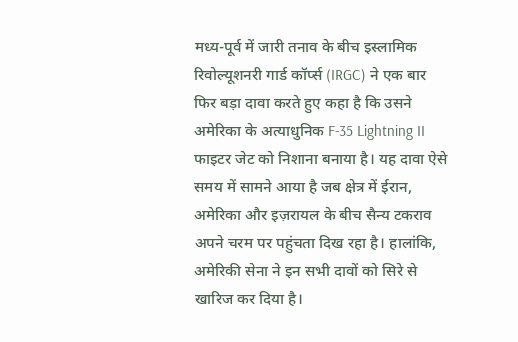मध्य-पूर्व में जारी तनाव के बीच इस्लामिक रिवोल्यूशनरी गार्ड कॉर्प्स (IRGC) ने एक बार फिर बड़ा दावा करते हुए कहा है कि उसने अमेरिका के अत्याधुनिक F-35 Lightning II फाइटर जेट को निशाना बनाया है। यह दावा ऐसे समय में सामने आया है जब क्षेत्र में ईरान, अमेरिका और इज़रायल के बीच सैन्य टकराव अपने चरम पर पहुंचता दिख रहा है। हालांकि, अमेरिकी सेना ने इन सभी दावों को सिरे से खारिज कर दिया है।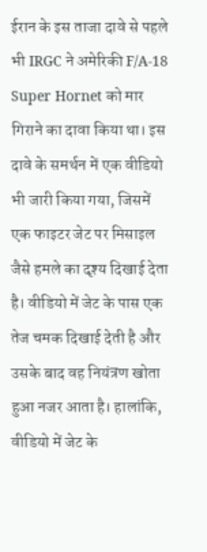ईरान के इस ताजा दावे से पहले भी IRGC ने अमेरिकी F/A-18 Super Hornet को मार गिराने का दावा किया था। इस दावे के समर्थन में एक वीडियो भी जारी किया गया, जिसमें एक फाइटर जेट पर मिसाइल जैसे हमले का दृश्य दिखाई देता है। वीडियो में जेट के पास एक तेज चमक दिखाई देती है और उसके बाद वह नियंत्रण खोता हुआ नजर आता है। हालांकि, वीडियो में जेट के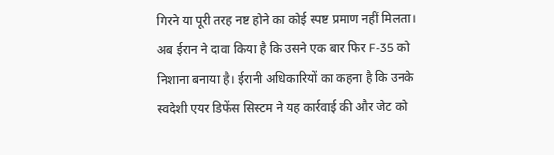गिरने या पूरी तरह नष्ट होने का कोई स्पष्ट प्रमाण नहीं मिलता।
अब ईरान ने दावा किया है कि उसने एक बार फिर F-35 को निशाना बनाया है। ईरानी अधिकारियों का कहना है कि उनके स्वदेशी एयर डिफेंस सिस्टम ने यह कार्रवाई की और जेट को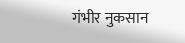गंभीर नुकसान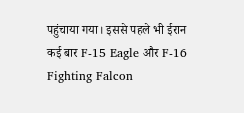पहुंचाया गया। इससे पहले भी ईरान कई बार F-15 Eagle और F-16 Fighting Falcon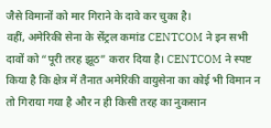जैसे विमानों को मार गिराने के दावे कर चुका है।
वहीं, अमेरिकी सेना के सेंट्रल कमांड CENTCOM ने इन सभी दावों को “पूरी तरह झूठ” करार दिया है। CENTCOM ने स्पष्ट किया है कि क्षेत्र में तैनात अमेरिकी वायुसेना का कोई भी विमान न तो गिराया गया है और न ही किसी तरह का नुकसान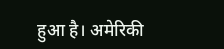हुआ है। अमेरिकी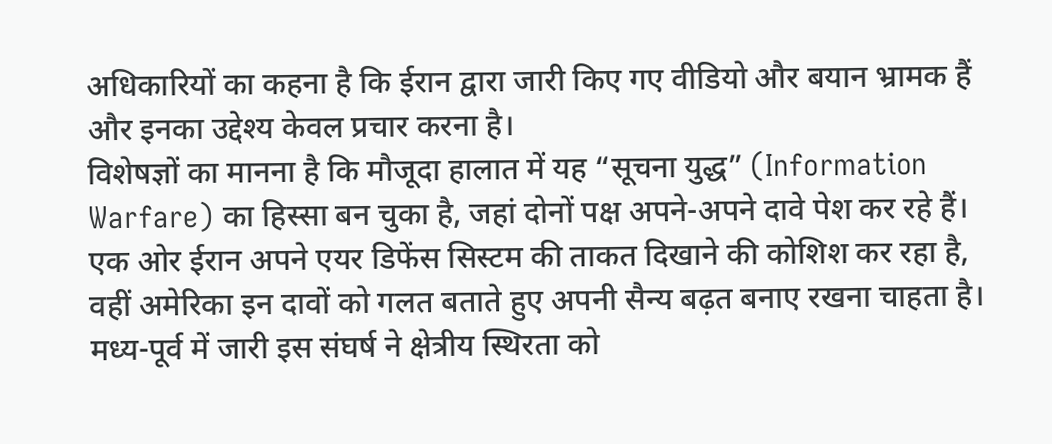अधिकारियों का कहना है कि ईरान द्वारा जारी किए गए वीडियो और बयान भ्रामक हैं और इनका उद्देश्य केवल प्रचार करना है।
विशेषज्ञों का मानना है कि मौजूदा हालात में यह “सूचना युद्ध” (Information Warfare) का हिस्सा बन चुका है, जहां दोनों पक्ष अपने-अपने दावे पेश कर रहे हैं। एक ओर ईरान अपने एयर डिफेंस सिस्टम की ताकत दिखाने की कोशिश कर रहा है, वहीं अमेरिका इन दावों को गलत बताते हुए अपनी सैन्य बढ़त बनाए रखना चाहता है।
मध्य-पूर्व में जारी इस संघर्ष ने क्षेत्रीय स्थिरता को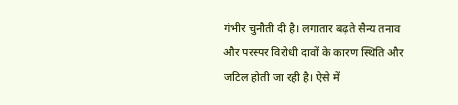गंभीर चुनौती दी है। लगातार बढ़ते सैन्य तनाव और परस्पर विरोधी दावों के कारण स्थिति और जटिल होती जा रही है। ऐसे में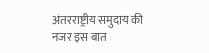अंतरराष्ट्रीय समुदाय की नजर इस बात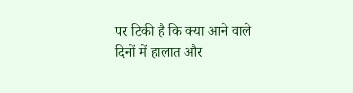पर टिकी है कि क्या आने वाले दिनों में हालात और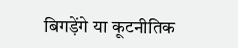बिगड़ेंगे या कूटनीतिक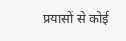प्रयासों से कोई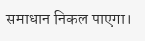समाधान निकल पाएगा।